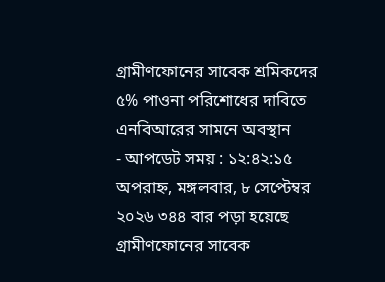গ্রামীণফোনের সাবেক শ্রমিকদের ৫% পাওনা পরিশোধের দাবিতে এনবিআরের সামনে অবস্থান
- আপডেট সময় : ১২:৪২:১৫ অপরাহ্ন, মঙ্গলবার, ৮ সেপ্টেম্বর ২০২৬ ৩৪৪ বার পড়া হয়েছে
গ্রামীণফোনের সাবেক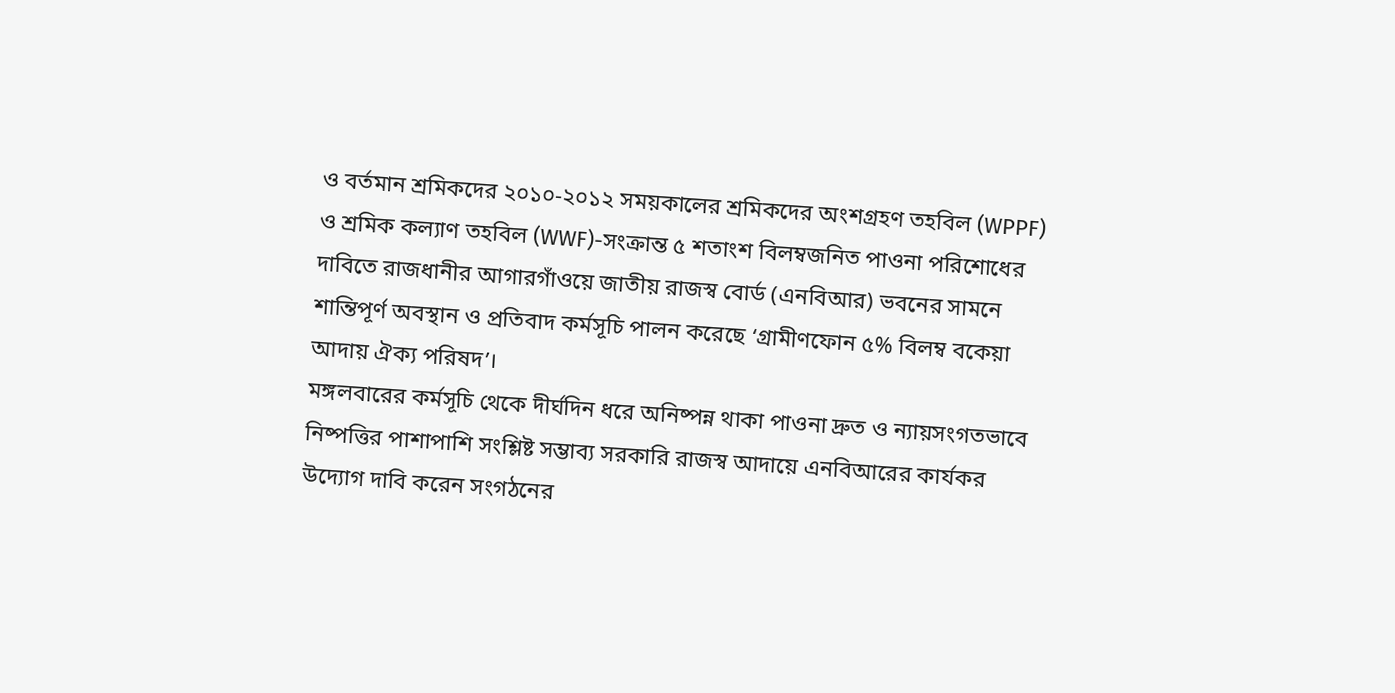ও বর্তমান শ্রমিকদের ২০১০-২০১২ সময়কালের শ্রমিকদের অংশগ্রহণ তহবিল (WPPF) ও শ্রমিক কল্যাণ তহবিল (WWF)-সংক্রান্ত ৫ শতাংশ বিলম্বজনিত পাওনা পরিশোধের দাবিতে রাজধানীর আগারগাঁওয়ে জাতীয় রাজস্ব বোর্ড (এনবিআর) ভবনের সামনে শান্তিপূর্ণ অবস্থান ও প্রতিবাদ কর্মসূচি পালন করেছে ‘গ্রামীণফোন ৫% বিলম্ব বকেয়া আদায় ঐক্য পরিষদ’।
মঙ্গলবারের কর্মসূচি থেকে দীর্ঘদিন ধরে অনিষ্পন্ন থাকা পাওনা দ্রুত ও ন্যায়সংগতভাবে নিষ্পত্তির পাশাপাশি সংশ্লিষ্ট সম্ভাব্য সরকারি রাজস্ব আদায়ে এনবিআরের কার্যকর উদ্যোগ দাবি করেন সংগঠনের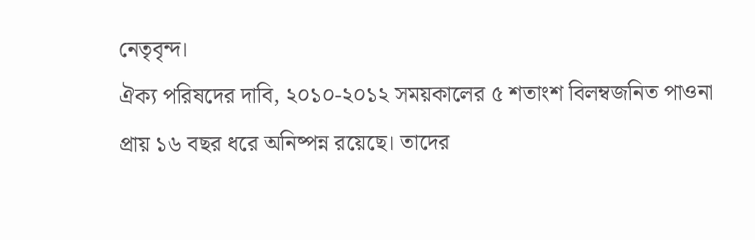নেতৃবৃন্দ।
ঐক্য পরিষদের দাবি, ২০১০-২০১২ সময়কালের ৫ শতাংশ বিলম্বজনিত পাওনা প্রায় ১৬ বছর ধরে অনিষ্পন্ন রয়েছে। তাদের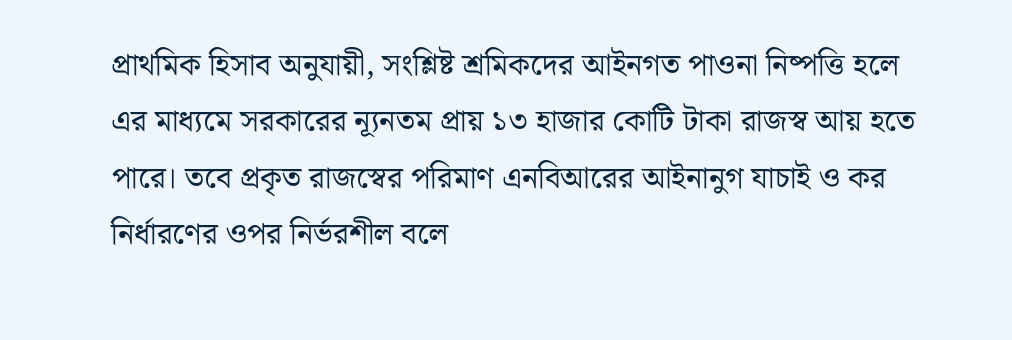প্রাথমিক হিসাব অনুযায়ী, সংশ্লিষ্ট শ্রমিকদের আইনগত পাওনা নিষ্পত্তি হলে এর মাধ্যমে সরকারের ন্যূনতম প্রায় ১৩ হাজার কোটি টাকা রাজস্ব আয় হতে পারে। তবে প্রকৃত রাজস্বের পরিমাণ এনবিআরের আইনানুগ যাচাই ও কর নির্ধারণের ওপর নির্ভরশীল বলে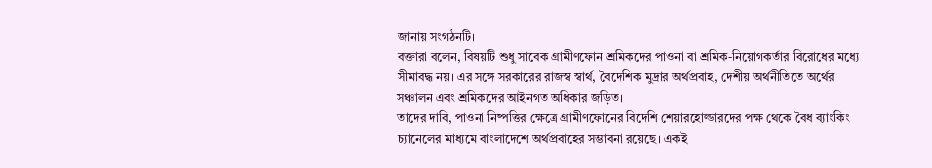জানায় সংগঠনটি।
বক্তারা বলেন, বিষয়টি শুধু সাবেক গ্রামীণফোন শ্রমিকদের পাওনা বা শ্রমিক-নিয়োগকর্তার বিরোধের মধ্যে সীমাবদ্ধ নয়। এর সঙ্গে সরকারের রাজস্ব স্বার্থ, বৈদেশিক মুদ্রার অর্থপ্রবাহ, দেশীয় অর্থনীতিতে অর্থের সঞ্চালন এবং শ্রমিকদের আইনগত অধিকার জড়িত।
তাদের দাবি, পাওনা নিষ্পত্তির ক্ষেত্রে গ্রামীণফোনের বিদেশি শেয়ারহোল্ডারদের পক্ষ থেকে বৈধ ব্যাংকিং চ্যানেলের মাধ্যমে বাংলাদেশে অর্থপ্রবাহের সম্ভাবনা রয়েছে। একই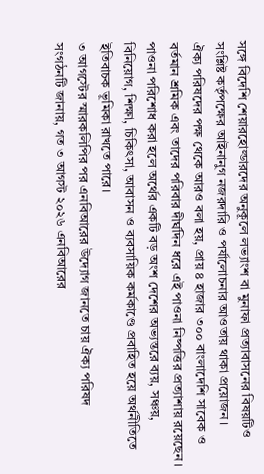সঙ্গে বিদেশি শেয়ারহোল্ডারদের অনুকূলে লভ্যাংশ বা মুনাফা প্রত্যাবাসনের বিষয়টিও সংশ্লিষ্ট কর্তৃপক্ষের আইনানুগ নজরদারি ও পর্যালোচনার আওতায় থাকা প্রয়োজন।
ঐক্য পরিষদের পক্ষ থেকে আরও বলা হয়, প্রায় ৪ হাজার ৩০০ বাংলাদেশি সাবেক ও বর্তমান শ্রমিক এবং তাদের পরিবার দীর্ঘদিন ধরে এই পাওনা নিষ্পত্তির প্রত্যাশায় রয়েছেন। পাওনা পরিশোধ করা হলে অর্থের একটি বড় অংশ দেশের অভ্যন্তরে ব্যয়, সঞ্চয়, বিনিয়োগ, শিক্ষা, চিকিৎসা, আবাসন ও ব্যবসায়িক কর্মকাণ্ডে প্রবাহিত হয়ে অর্থনীতিতে ইতিবাচক ভূমিকা রাখতে পারে।
৩ আগস্টের স্মারকলিপির পর এনবিআরের উদ্যোগ জানতে চায় ঐক্য পরিষদ
সংগঠনটি জানায়, গত ৩ আগস্ট ২০২৬ এনবিআরের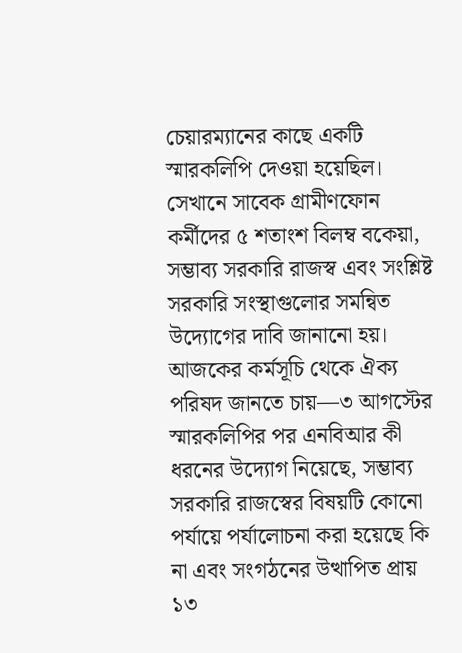চেয়ারম্যানের কাছে একটি স্মারকলিপি দেওয়া হয়েছিল। সেখানে সাবেক গ্রামীণফোন কর্মীদের ৫ শতাংশ বিলম্ব বকেয়া, সম্ভাব্য সরকারি রাজস্ব এবং সংশ্লিষ্ট সরকারি সংস্থাগুলোর সমন্বিত উদ্যোগের দাবি জানানো হয়।
আজকের কর্মসূচি থেকে ঐক্য পরিষদ জানতে চায়—৩ আগস্টের স্মারকলিপির পর এনবিআর কী ধরনের উদ্যোগ নিয়েছে, সম্ভাব্য সরকারি রাজস্বের বিষয়টি কোনো পর্যায়ে পর্যালোচনা করা হয়েছে কি না এবং সংগঠনের উত্থাপিত প্রায় ১৩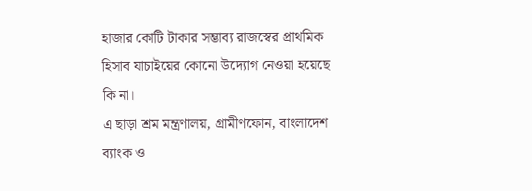হাজার কোটি টাকার সম্ভাব্য রাজস্বের প্রাথমিক হিসাব যাচাইয়ের কোনো উদ্যোগ নেওয়া হয়েছে কি না।
এ ছাড়া শ্রম মন্ত্রণালয়, গ্রামীণফোন, বাংলাদেশ ব্যাংক ও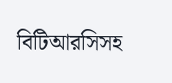বিটিআরসিসহ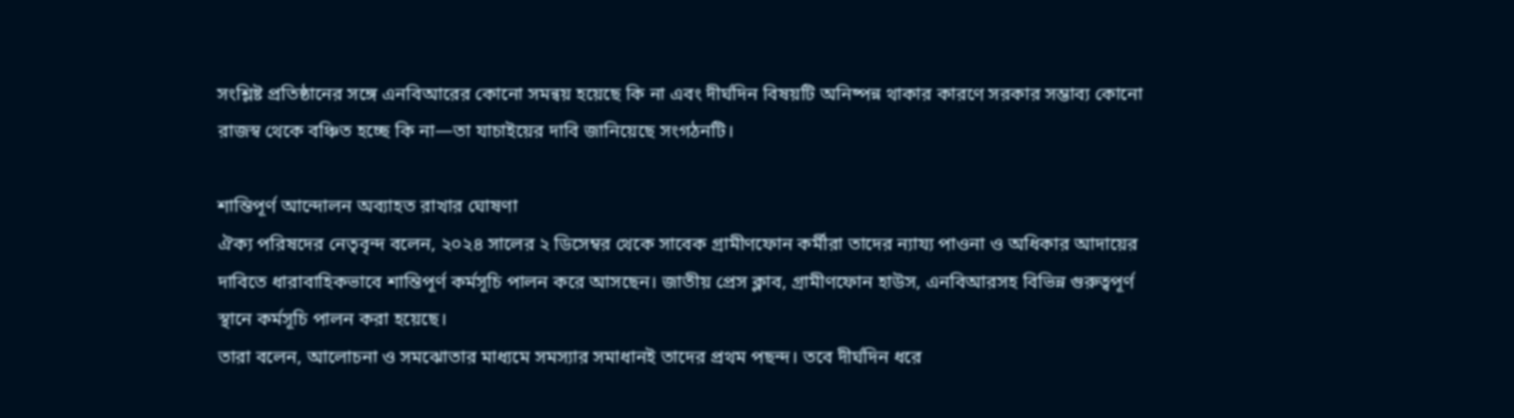সংশ্লিষ্ট প্রতিষ্ঠানের সঙ্গে এনবিআরের কোনো সমন্বয় হয়েছে কি না এবং দীর্ঘদিন বিষয়টি অনিষ্পন্ন থাকার কারণে সরকার সম্ভাব্য কোনো রাজস্ব থেকে বঞ্চিত হচ্ছে কি না—তা যাচাইয়ের দাবি জানিয়েছে সংগঠনটি।

শান্তিপূর্ণ আন্দোলন অব্যাহত রাখার ঘোষণা
ঐক্য পরিষদের নেতৃবৃন্দ বলেন, ২০২৪ সালের ২ ডিসেম্বর থেকে সাবেক গ্রামীণফোন কর্মীরা তাদের ন্যায্য পাওনা ও অধিকার আদায়ের দাবিতে ধারাবাহিকভাবে শান্তিপূর্ণ কর্মসূচি পালন করে আসছেন। জাতীয় প্রেস ক্লাব, গ্রামীণফোন হাউস, এনবিআরসহ বিভিন্ন গুরুত্বপূর্ণ স্থানে কর্মসূচি পালন করা হয়েছে।
তারা বলেন, আলোচনা ও সমঝোতার মাধ্যমে সমস্যার সমাধানই তাদের প্রথম পছন্দ। তবে দীর্ঘদিন ধরে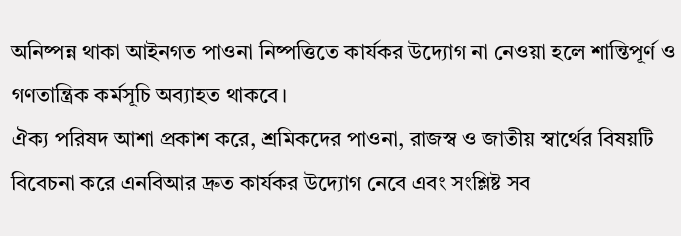অনিষ্পন্ন থাকা আইনগত পাওনা নিষ্পত্তিতে কার্যকর উদ্যোগ না নেওয়া হলে শান্তিপূর্ণ ও গণতান্ত্রিক কর্মসূচি অব্যাহত থাকবে।
ঐক্য পরিষদ আশা প্রকাশ করে, শ্রমিকদের পাওনা, রাজস্ব ও জাতীয় স্বার্থের বিষয়টি বিবেচনা করে এনবিআর দ্রুত কার্যকর উদ্যোগ নেবে এবং সংশ্লিষ্ট সব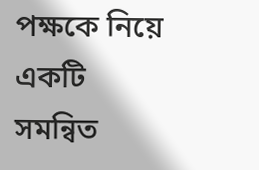পক্ষকে নিয়ে একটি সমন্বিত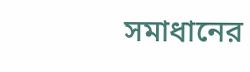সমাধানের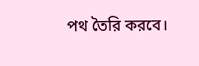পথ তৈরি করবে।